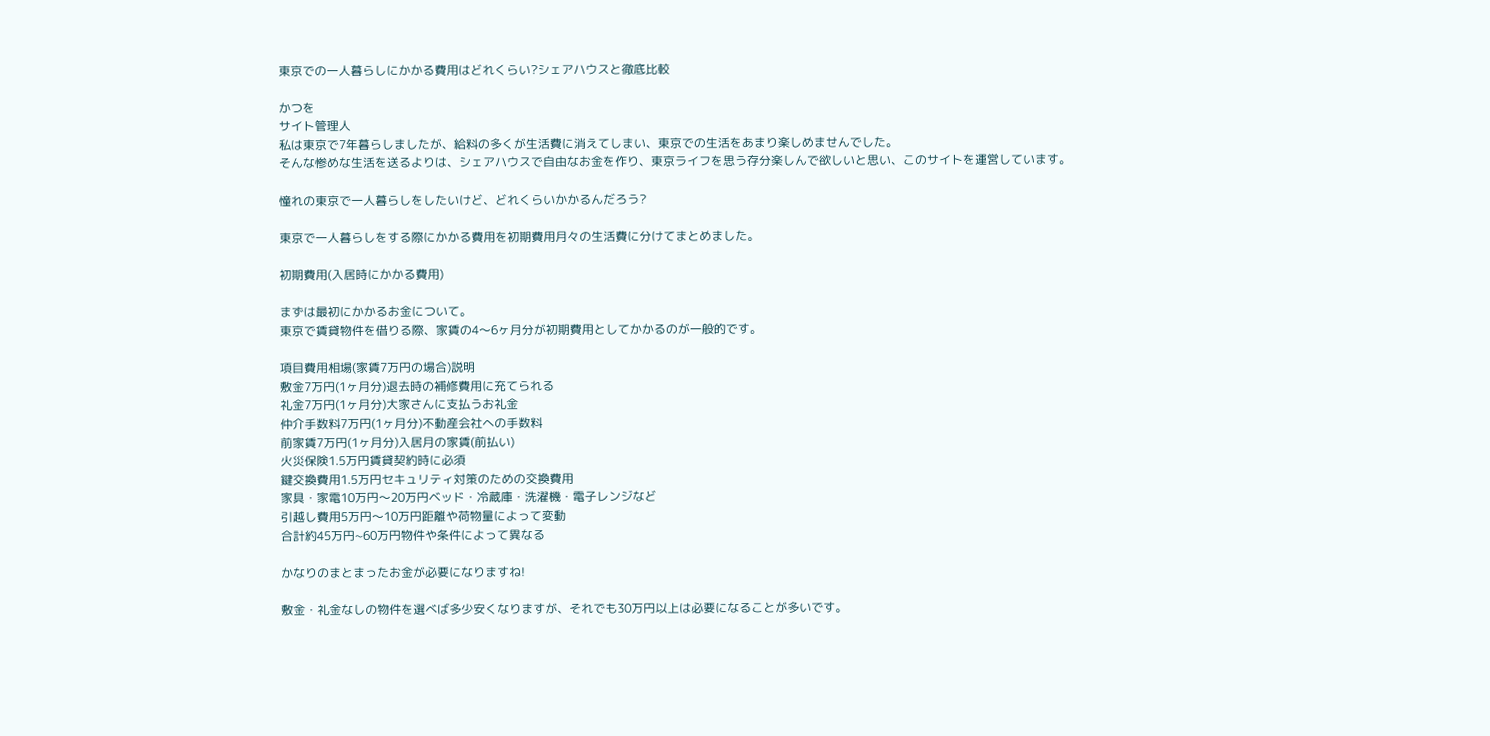東京での一人暮らしにかかる費用はどれくらい?シェアハウスと徹底比較

かつを
サイト管理人
私は東京で7年暮らしましたが、給料の多くが生活費に消えてしまい、東京での生活をあまり楽しめませんでした。
そんな惨めな生活を送るよりは、シェアハウスで自由なお金を作り、東京ライフを思う存分楽しんで欲しいと思い、このサイトを運営しています。

憧れの東京で一人暮らしをしたいけど、どれくらいかかるんだろう?

東京で一人暮らしをする際にかかる費用を初期費用月々の生活費に分けてまとめました。

初期費用(入居時にかかる費用)

まずは最初にかかるお金について。
東京で賃貸物件を借りる際、家賃の4〜6ヶ月分が初期費用としてかかるのが一般的です。

項目費用相場(家賃7万円の場合)説明
敷金7万円(1ヶ月分)退去時の補修費用に充てられる
礼金7万円(1ヶ月分)大家さんに支払うお礼金
仲介手数料7万円(1ヶ月分)不動産会社への手数料
前家賃7万円(1ヶ月分)入居月の家賃(前払い)
火災保険1.5万円賃貸契約時に必須
鍵交換費用1.5万円セキュリティ対策のための交換費用
家具・家電10万円〜20万円ベッド・冷蔵庫・洗濯機・電子レンジなど
引越し費用5万円〜10万円距離や荷物量によって変動
合計約45万円~60万円物件や条件によって異なる

かなりのまとまったお金が必要になりますね!

敷金・礼金なしの物件を選べば多少安くなりますが、それでも30万円以上は必要になることが多いです。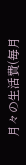月々の生活費(毎月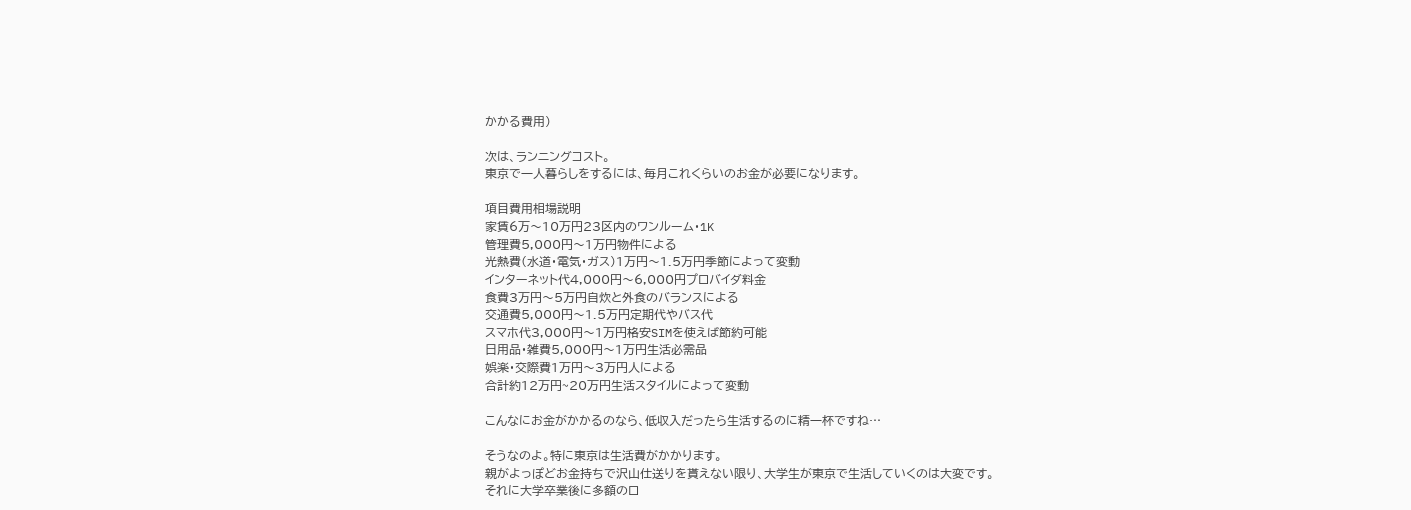かかる費用)

次は、ランニングコスト。
東京で一人暮らしをするには、毎月これくらいのお金が必要になります。

項目費用相場説明
家賃6万〜10万円23区内のワンルーム・1K
管理費5,000円〜1万円物件による
光熱費(水道・電気・ガス)1万円〜1.5万円季節によって変動
インターネット代4,000円〜6,000円プロバイダ料金
食費3万円〜5万円自炊と外食のバランスによる
交通費5,000円〜1.5万円定期代やバス代
スマホ代3,000円〜1万円格安SIMを使えば節約可能
日用品・雑費5,000円〜1万円生活必需品
娯楽・交際費1万円〜3万円人による
合計約12万円~20万円生活スタイルによって変動

こんなにお金がかかるのなら、低収入だったら生活するのに精一杯ですね…

そうなのよ。特に東京は生活費がかかります。
親がよっぽどお金持ちで沢山仕送りを貰えない限り、大学生が東京で生活していくのは大変です。
それに大学卒業後に多額のロ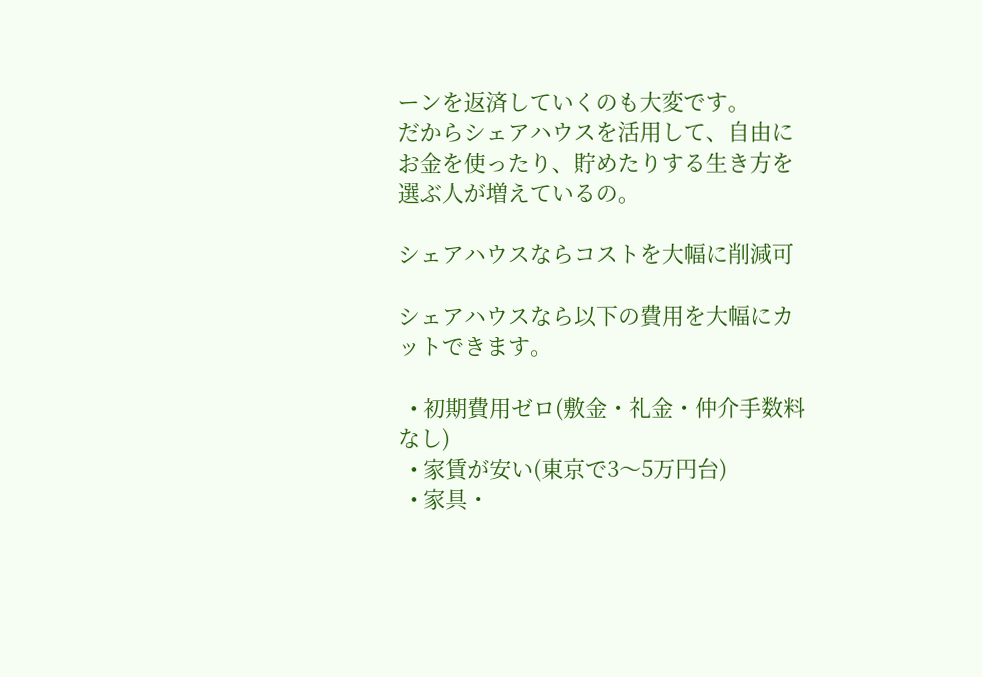ーンを返済していくのも大変です。
だからシェアハウスを活用して、自由にお金を使ったり、貯めたりする生き方を選ぶ人が増えているの。

シェアハウスならコストを大幅に削減可

シェアハウスなら以下の費用を大幅にカットできます。

  • 初期費用ゼロ(敷金・礼金・仲介手数料なし)
  • 家賃が安い(東京で3〜5万円台)
  • 家具・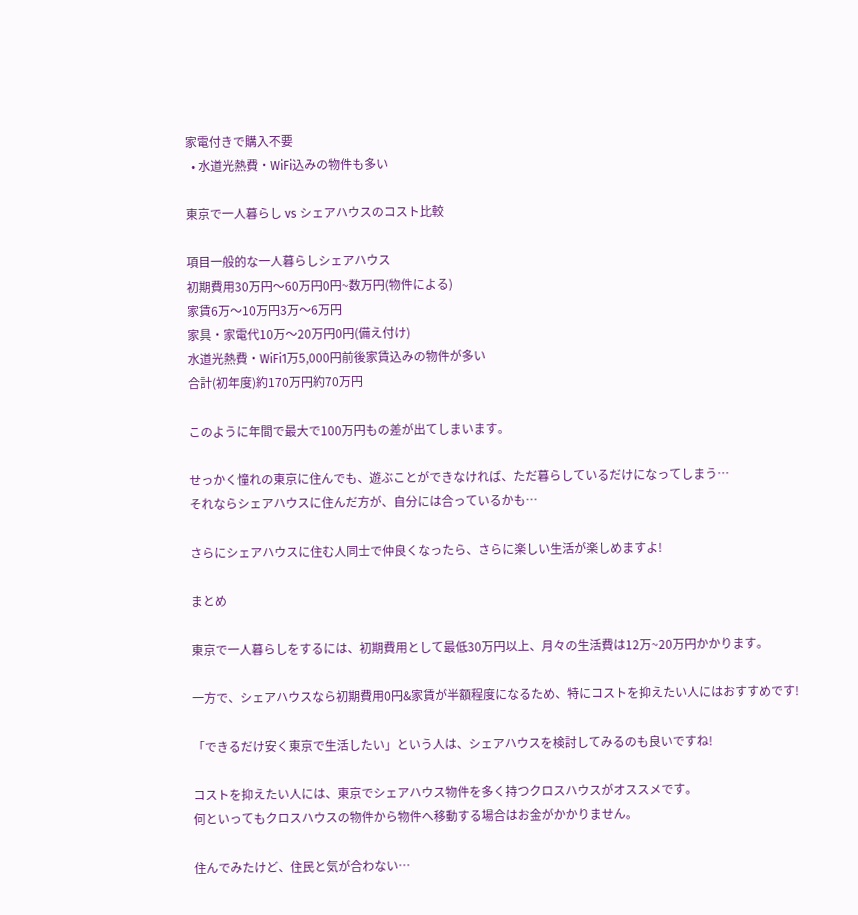家電付きで購入不要
  • 水道光熱費・WiFi込みの物件も多い

東京で一人暮らし vs シェアハウスのコスト比較

項目一般的な一人暮らしシェアハウス
初期費用30万円〜60万円0円~数万円(物件による)
家賃6万〜10万円3万〜6万円
家具・家電代10万〜20万円0円(備え付け)
水道光熱費・WiFi1万5,000円前後家賃込みの物件が多い
合計(初年度)約170万円約70万円

このように年間で最大で100万円もの差が出てしまいます。

せっかく憧れの東京に住んでも、遊ぶことができなければ、ただ暮らしているだけになってしまう…
それならシェアハウスに住んだ方が、自分には合っているかも…

さらにシェアハウスに住む人同士で仲良くなったら、さらに楽しい生活が楽しめますよ!

まとめ

東京で一人暮らしをするには、初期費用として最低30万円以上、月々の生活費は12万~20万円かかります。

一方で、シェアハウスなら初期費用0円&家賃が半額程度になるため、特にコストを抑えたい人にはおすすめです!

「できるだけ安く東京で生活したい」という人は、シェアハウスを検討してみるのも良いですね!

コストを抑えたい人には、東京でシェアハウス物件を多く持つクロスハウスがオススメです。
何といってもクロスハウスの物件から物件へ移動する場合はお金がかかりません。

住んでみたけど、住民と気が合わない…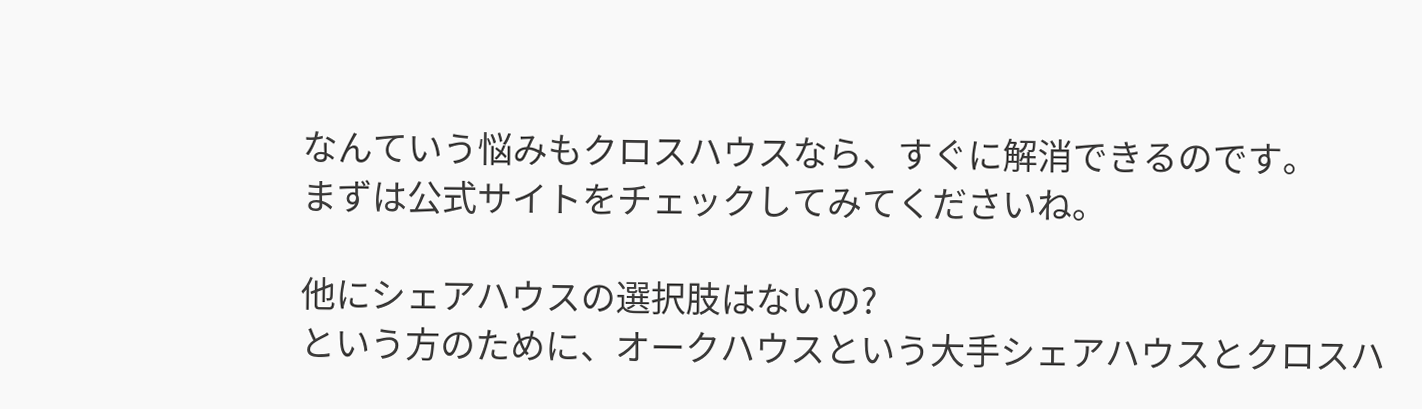なんていう悩みもクロスハウスなら、すぐに解消できるのです。
まずは公式サイトをチェックしてみてくださいね。

他にシェアハウスの選択肢はないの?
という方のために、オークハウスという大手シェアハウスとクロスハ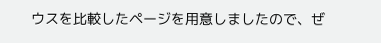ウスを比較したページを用意しましたので、ぜ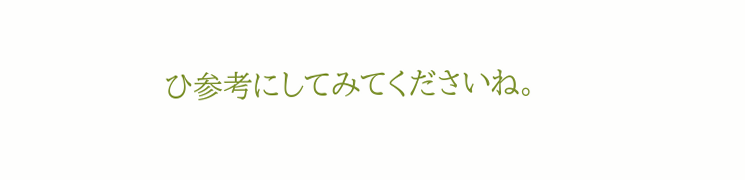ひ参考にしてみてくださいね。